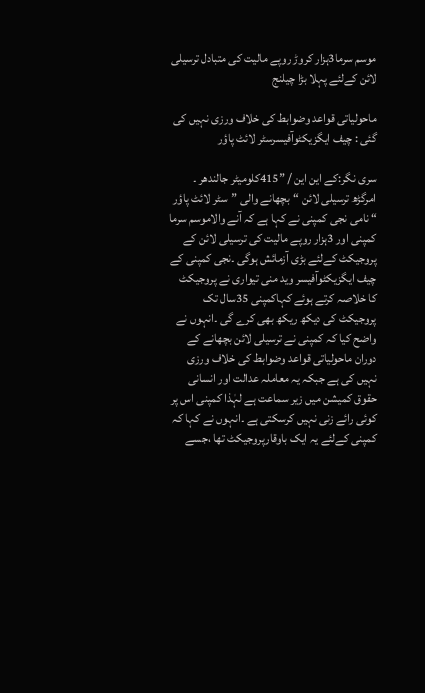موسم سرما3ہزار کروڑ روپے مالیت کی متبادل ترسیلی لائن کےلئے پہلا بڑا چیلنج

ماحولیاتی قواعد وضوابط کی خلاف ورزی نہیں کی گئی : چیف ایگزیکٹوآفیسرسٹر لائٹ پاؤر

سری نگر:کے این این / ”415کلومیٹر جالندھر ۔ امرگڑھ ترسیلی لائن “بچھانے والی ”سٹر لائٹ پاؤر “ نامی نجی کمپنی نے کہا ہے کہ آنے والاموسم سرما کمپنی اور 3ہزار روپے مالیت کی ترسیلی لائن کے پروجیکٹ کےلئے بڑی آزمائش ہوگی ۔نجی کمپنی کے چیف ایگزیکٹوآفیسر وید منی تیواری نے پروجیکٹ کا خلاصہ کرتے ہوئے کہاکمپنی 35سال تک پروجیکٹ کی دیکھ ریکھ بھی کرے گی ۔انہوں نے واضح کیا کہ کمپنی نے ترسیلی لائن بچھانے کے دوران ماحولیاتی قواعد وضوابط کی خلاف ورزی نہیں کی ہے جبکہ یہ معاملہ عدالت اور انسانی حقوق کمیشن میں زیر سماعت ہے لہٰذا کمپنی اس پر کوئی رائے زنی نہیں کرسکتی ہے ۔انہوں نے کہا کہ کمپنی کےلئے یہ ایک باوقارپروجیکٹ تھا ،جسے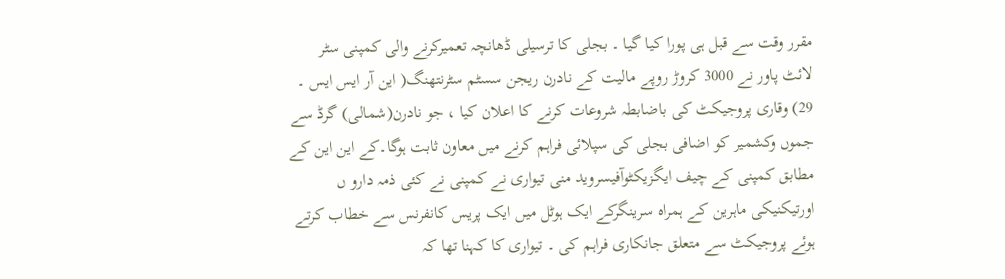مقرر وقت سے قبل ہی پورا کیا گیا ۔ بجلی کا ترسیلی ڈھانچہ تعمیرکرنے والی کمپنی سٹر لائٹ پاور نے 3000 کروڑ روپے مالیت کے نادرن ریجن سسٹم سٹرنتھنگ( این آر ایس ایس ۔ 29) وقاری پروجیکٹ کی باضابطہ شروعات کرنے کا اعلان کیا ، جو نادرن(شمالی) گرڈ سے جموں وکشمیر کو اضافی بجلی کی سپلائی فراہم کرنے میں معاون ثابت ہوگا۔کے این این کے مطابق کمپنی کے چیف ایگزیکٹوآفیسروید منی تیواری نے کمپنی نے کئی ذمہ دارو ں اورتیکنیکی ماہرین کے ہمراہ سرینگرکے ایک ہوٹل میں ایک پریس کانفرنس سے خطاب کرتے ہوئے پروجیکٹ سے متعلق جانکاری فراہم کی ۔ تیواری کا کہنا تھا کہ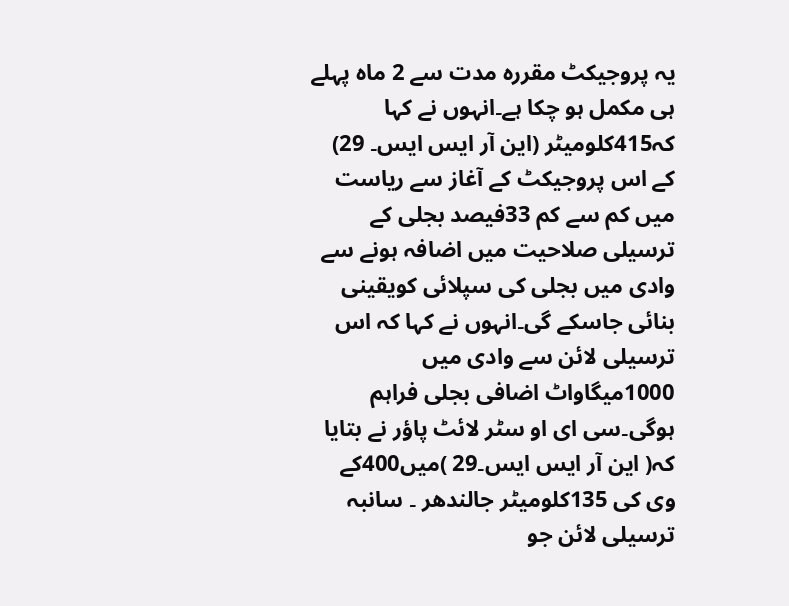یہ پروجیکٹ مقررہ مدت سے 2 ماہ پہلے ہی مکمل ہو چکا ہے۔انہوں نے کہا کہ415کلومیٹر (این آر ایس ایس۔ 29) کے اس پروجیکٹ کے آغاز سے ریاست میں کم سے کم 33فیصد بجلی کے ترسیلی صلاحیت میں اضافہ ہونے سے وادی میں بجلی کی سپلائی کویقینی بنائی جاسکے گی۔انہوں نے کہا کہ اس ترسیلی لائن سے وادی میں 1000میگاواٹ اضافی بجلی فراہم ہوگی۔سی ای او سٹر لائٹ پاؤر نے بتایا کہ( این آر ایس ایس۔29 )میں400کے وی کی 135کلومیٹر جالندھر ۔ سانبہ ترسیلی لائن جو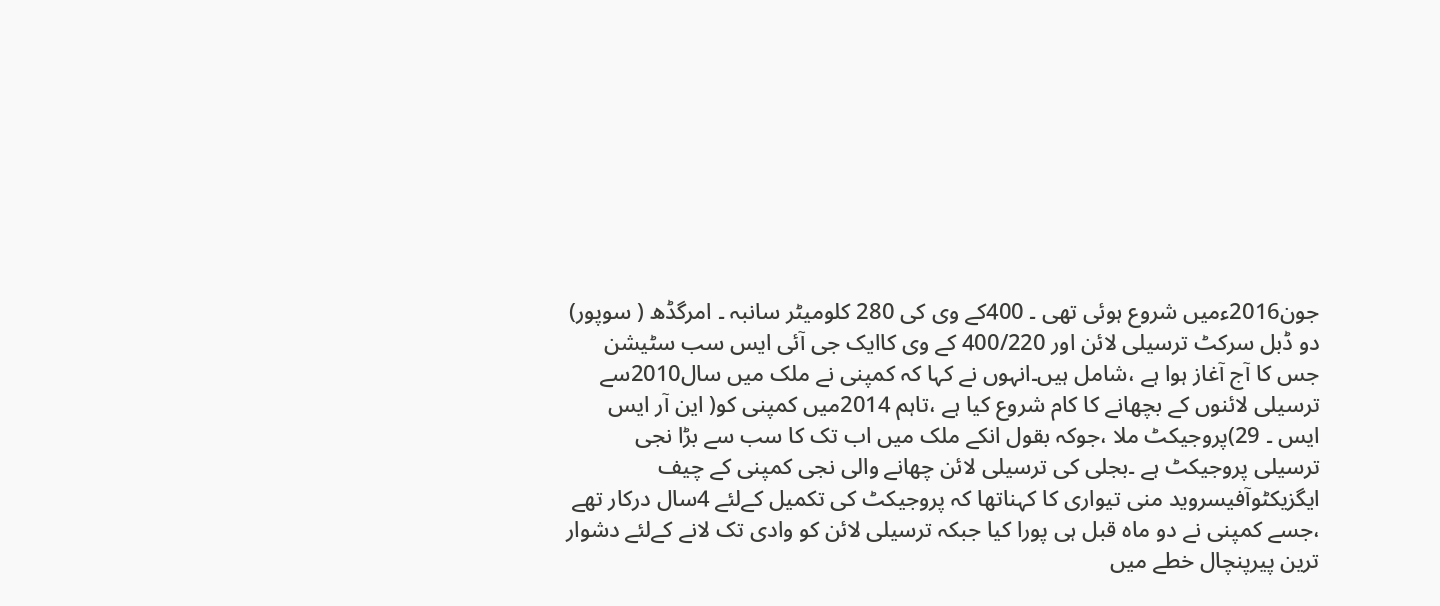جون2016ءمیں شروع ہوئی تھی ۔ 400کے وی کی 280 کلومیٹر سانبہ ۔ امرگڈھ ( سوپور) دو ڈبل سرکٹ ترسیلی لائن اور 400/220 کے وی کاایک جی آئی ایس سب سٹیشن جس کا آج آغاز ہوا ہے ،شامل ہیں۔انہوں نے کہا کہ کمپنی نے ملک میں سال2010سے ترسیلی لائنوں کے بچھانے کا کام شروع کیا ہے ،تاہم 2014میں کمپنی کو( این آر ایس ایس ۔ 29)پروجیکٹ ملا ،جوکہ بقول انکے ملک میں اب تک کا سب سے بڑا نجی ترسیلی پروجیکٹ ہے ۔بجلی کی ترسیلی لائن چھانے والی نجی کمپنی کے چیف ایگزیکٹوآفیسروید منی تیواری کا کہناتھا کہ پروجیکٹ کی تکمیل کےلئے 4سال درکار تھے ،جسے کمپنی نے دو ماہ قبل ہی پورا کیا جبکہ ترسیلی لائن کو وادی تک لانے کےلئے دشوار ترین پیرپنچال خطے میں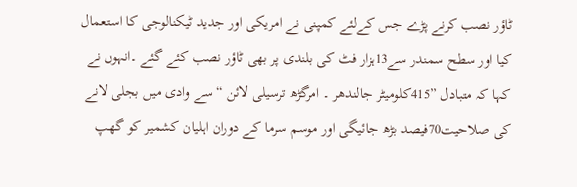ٹاؤر نصب کرنے پڑے جس کےلئے کمپنی نے امریکی اور جدید ٹیکنالوجی کا استعمال کیا اور سطح سمندر سے13ہزار فٹ کی بلندی پر بھی ٹاؤر نصب کئے گئے ۔انہوں نے کہا کہ متبادل ”415کلومیٹر جالندھر ۔ امرگڑھ ترسیلی لائن “ سے وادی میں بجلی لانے کی صلاحیت70فیصد بڑھ جائیگی اور موسم سرما کے دوران اہلیان کشمیر کو گھپ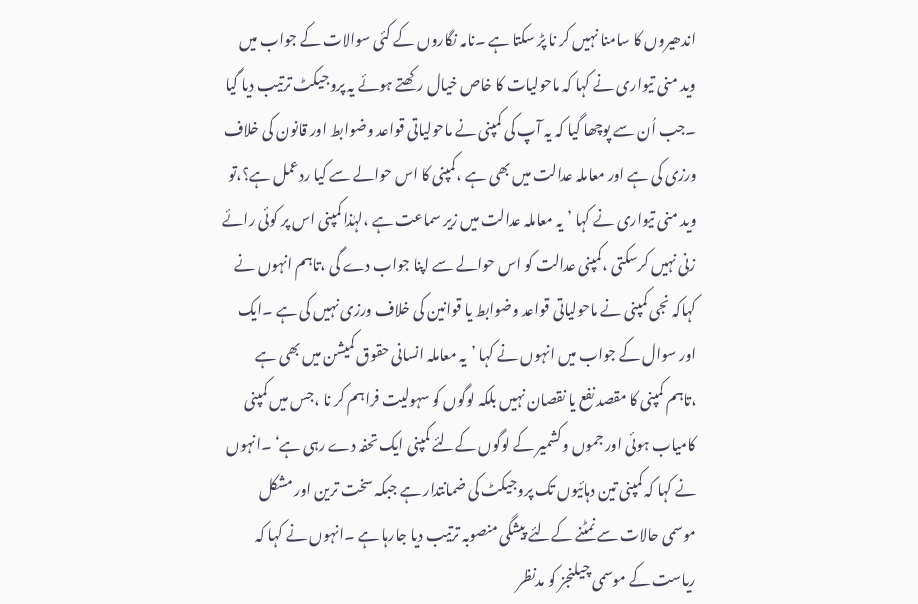اندھیروں کا سامنا نہیں کر نا پڑ سکتا ہے ۔نامہ نگاروں کے کئی سوالات کے جواب میں وید منی تیواری نے کہا کہ ماحولیات کا خاص خیال رکھتے ہوئے یہ پروجیکٹ ترتیب دیا گیا ۔جب اُن سے پوچھا گیا کہ یہ آپ کی کمپنی نے ماحولیاتی قواعد وضوابط اور قانون کی خلاف ورزی کی ہے اور معاملہ عدالت میں بھی ہے ،کمپنی کا اس حوالے سے کیا ردعمل ہے؟،تو وید منی تیواری نے کہا ’یہ معاملہ عدالت میں زیر سماعت ہے ،لہٰذا کمپنی اس پر کوئی رائے زنی نہیں کرسکتی ،کمپنی عدالت کو اس حوالے سے اپنا جواب دے گی ،تاہم انہوں نے کہاکہ نجی کمپنی نے ماحولیاتی قواعد وضوابط یا قوانین کی خلاف ورزی نہیں کی ہے ۔ایک اور سوال کے جواب میں انہوں نے کہا ’یہ معاملہ انسانی حقوق کمیشن میں بھی ہے ،تاہم کمپنی کا مقصد نفع یا نقصان نہیں بلکہ لوگوں کو سہولیت فراہم کر نا ،جس میں کمپنی کامیاب ہوئی اور جموں وکشمیر کے لوگوں کےلئے کمپنی ایک تحفہ دے رہی ہے‘ ۔انہوں نے کہا کہ کمپنی تین دہائیوں تک پروجیکٹ کی ضمانتدار ہے جبکہ سخت ترین اور مشکل موسمی حالات سے نمٹنے کےلئے پیشگی منصوبہ ترتیب دیا جارہا ہے ۔انہوں نے کہا کہ ریاست کے موسمی چیلنجز کو مدنظر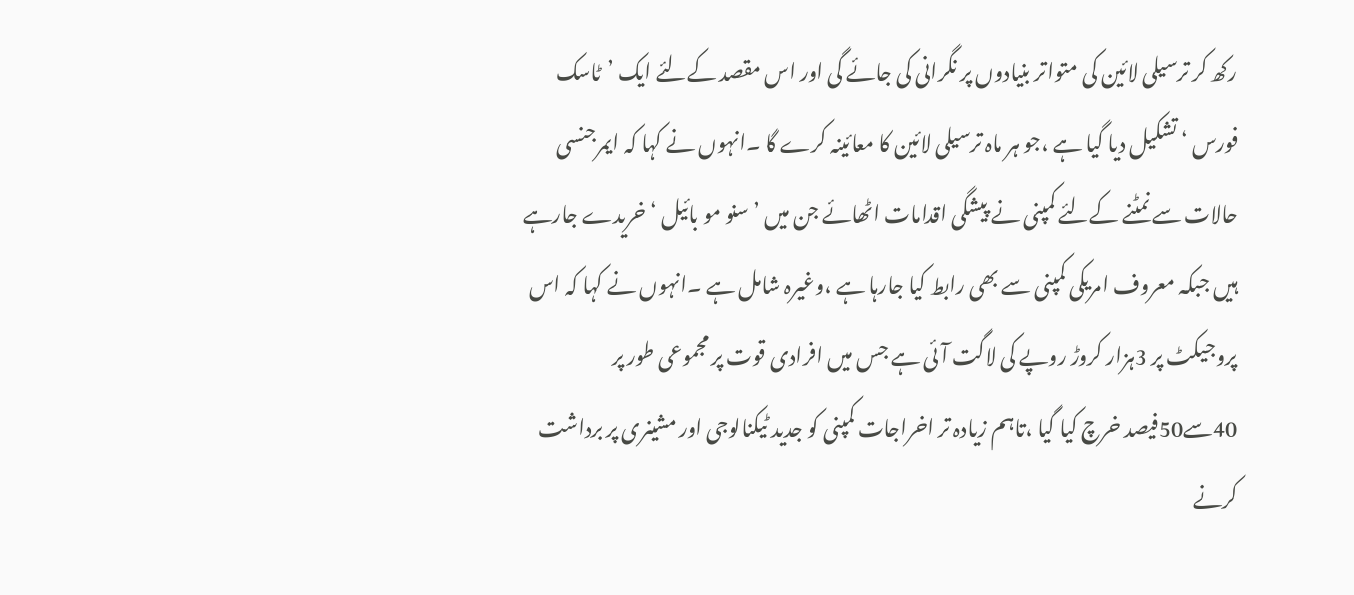رکھ کر ترسیلی لائین کی متواتر بنیادوں پر نگرانی کی جائے گی اور اس مقصد کےلئے ایک ’ٹاسک فورس ‘ تشکیل دیا گیا ہے ،جو ہر ماہ ترسیلی لائین کا معائینہ کرے گا ۔انہوں نے کہا کہ ایمرجنسی حالات سے نمٹنے کےلئے کمپنی نے پیشگی اقدامات اٹھائے جن میں ’سنو مو بائیل ‘ خریدے جارہے ہیں جبکہ معروف امریکی کمپنی سے بھی رابط کیا جارہا ہے ،وغیرہ شامل ہے ۔انہوں نے کہا کہ اس پروجیکٹ پر 3ہزار کروڑ روپے کی لاگت آئی ہے جس میں افرادی قوت پر مجموعی طور پر 40سے50فیصد خرچ کیا گیا ،تاہم زیادہ تر اخراجات کمپنی کو جدید ٹیکنالوجی اور مشینری پر برداشت کرنے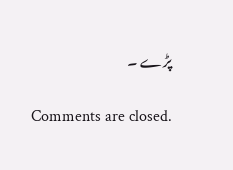پڑے ۔

Comments are closed.